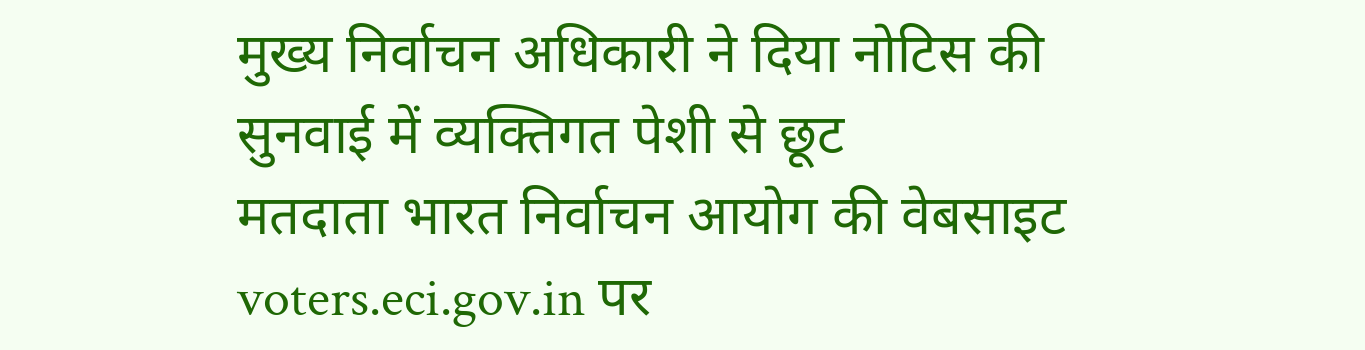मुख्य निर्वाचन अधिकारी ने दिया नोटिस की सुनवाई में व्यक्तिगत पेशी से छूट
मतदाता भारत निर्वाचन आयोग की वेबसाइट voters.eci.gov.in पर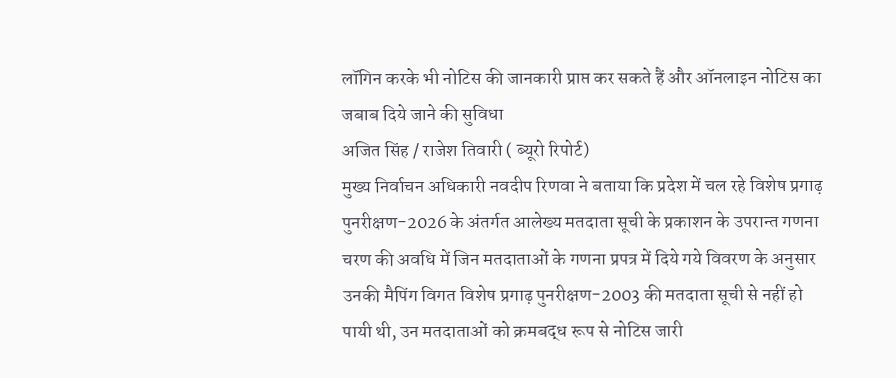लॉगिन करके भी नोटिस की जानकारी प्राप्त कर सकते हैं और ऑनलाइन नोटिस का जबाब दिये जाने की सुविधा
अजित सिंह / राजेश तिवारी ( ब्यूरो रिपोर्ट)
मुख्य निर्वाचन अधिकारी नवदीप रिणवा ने बताया कि प्रदेश में चल रहे विशेष प्रगाढ़ पुनरीक्षण-2026 के अंतर्गत आलेख्य मतदाता सूची के प्रकाशन के उपरान्त गणना चरण की अवधि में जिन मतदाताओं के गणना प्रपत्र में दिये गये विवरण के अनुसार उनकी मैपिंग विगत विशेष प्रगाढ़ पुनरीक्षण-2003 की मतदाता सूची से नहीं हो पायी थी, उन मतदाताओं को क्रमबद्ध रूप से नोटिस जारी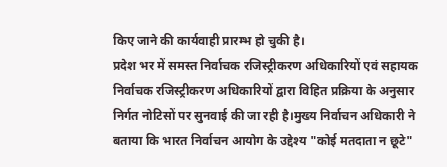किए जाने की कार्यवाही प्रारम्भ हो चुकी है।
प्रदेश भर में समस्त निर्वाचक रजिस्ट्रीकरण अधिकारियों एवं सहायक निर्वाचक रजिस्ट्रीकरण अधिकारियों द्वारा विहित प्रक्रिया के अनुसार निर्गत नोटिसों पर सुनवाई की जा रही है।मुख्य निर्वाचन अधिकारी ने बताया कि भारत निर्वाचन आयोग के उद्देश्य "कोई मतदाता न छूटे"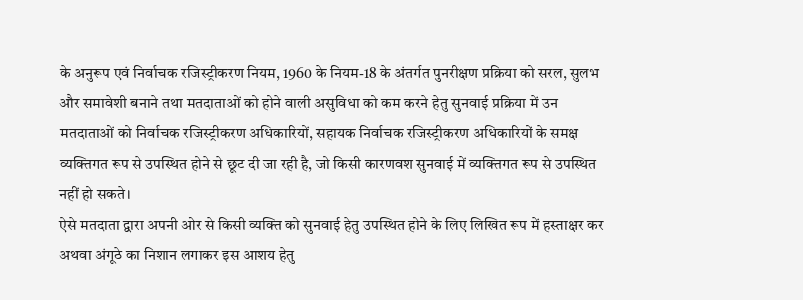के अनुरूप एवं निर्वाचक रजिस्ट्रीकरण नियम, 1960 के नियम-18 के अंतर्गत पुनरीक्षण प्रक्रिया को सरल, सुलभ और समावेशी बनाने तथा मतदाताओं को होने वाली असुविधा को कम करने हेतु सुनवाई प्रक्रिया में उन मतदाताओं को निर्वाचक रजिस्ट्रीकरण अधिकारियों, सहायक निर्वाचक रजिस्ट्रीकरण अधिकारियों के समक्ष व्यक्तिगत रूप से उपस्थित होने से छूट दी जा रही है, जो किसी कारणवश सुनवाई में व्यक्तिगत रूप से उपस्थित नहीं हो सकते।
ऐसे मतदाता द्वारा अपनी ओर से किसी व्यक्ति को सुनवाई हेतु उपस्थित होने के लिए लिखित रूप में हस्ताक्षर कर अथवा अंगूठे का निशान लगाकर इस आशय हेतु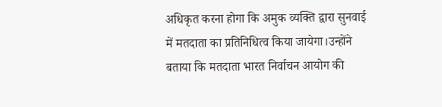अधिकृत करना होगा कि अमुक व्यक्ति द्वारा सुनवाई में मतदाता का प्रतिनिधित्व किया जायेगा।उन्होंने बताया कि मतदाता भारत निर्वाचन आयोग की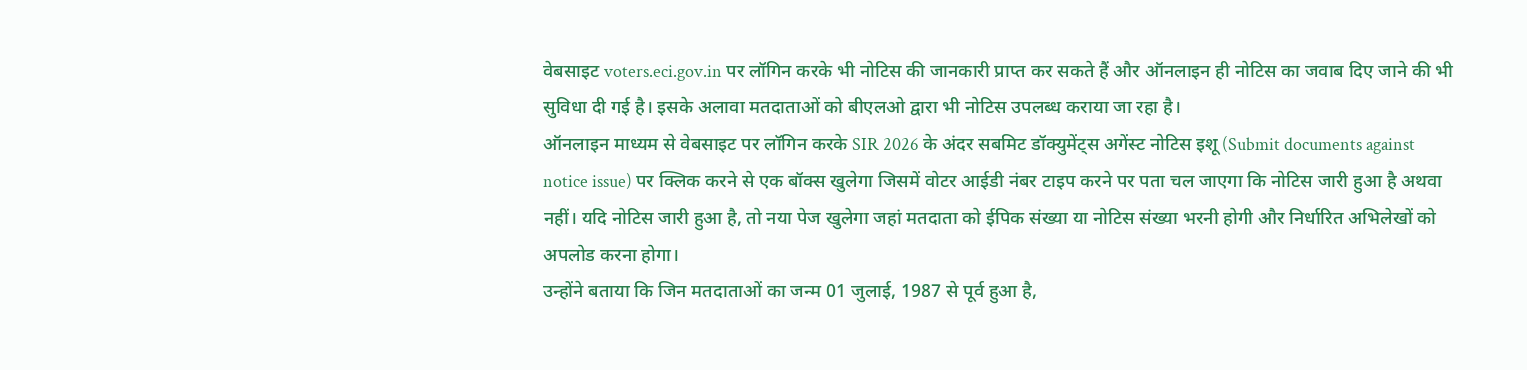वेबसाइट voters.eci.gov.in पर लॉगिन करके भी नोटिस की जानकारी प्राप्त कर सकते हैं और ऑनलाइन ही नोटिस का जवाब दिए जाने की भी सुविधा दी गई है। इसके अलावा मतदाताओं को बीएलओ द्वारा भी नोटिस उपलब्ध कराया जा रहा है।
ऑनलाइन माध्यम से वेबसाइट पर लॉगिन करके SIR 2026 के अंदर सबमिट डॉक्युमेंट्स अगेंस्ट नोटिस इशू (Submit documents against notice issue) पर क्लिक करने से एक बॉक्स खुलेगा जिसमें वोटर आईडी नंबर टाइप करने पर पता चल जाएगा कि नोटिस जारी हुआ है अथवा नहीं। यदि नोटिस जारी हुआ है, तो नया पेज खुलेगा जहां मतदाता को ईपिक संख्या या नोटिस संख्या भरनी होगी और निर्धारित अभिलेखों को अपलोड करना होगा।
उन्होंने बताया कि जिन मतदाताओं का जन्म 01 जुलाई, 1987 से पूर्व हुआ है,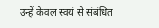उन्हें केवल स्वयं से संबंधित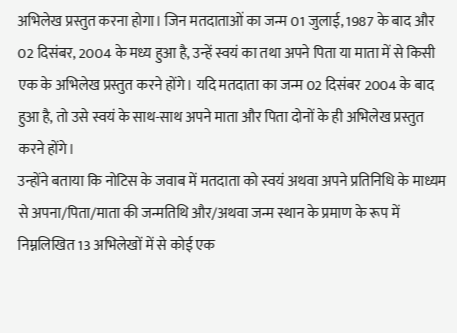अभिलेख प्रस्तुत करना होगा। जिन मतदाताओं का जन्म 01 जुलाई, 1987 के बाद और 02 दिसंबर, 2004 के मध्य हुआ है, उन्हें स्वयं का तथा अपने पिता या माता में से किसी एक के अभिलेख प्रस्तुत करने होंगे। यदि मतदाता का जन्म 02 दिसंबर 2004 के बाद हुआ है, तो उसे स्वयं के साथ-साथ अपने माता और पिता दोनों के ही अभिलेख प्रस्तुत करने होंगे।
उन्होंने बताया कि नोटिस के जवाब में मतदाता को स्वयं अथवा अपने प्रतिनिधि के माध्यम से अपना/पिता/माता की जन्मतिथि और/अथवा जन्म स्थान के प्रमाण के रूप में निम्नलिखित 13 अभिलेखों में से कोई एक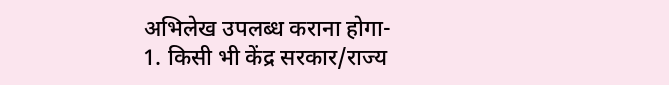अभिलेख उपलब्ध कराना होगा-
1. किसी भी केंद्र सरकार/राज्य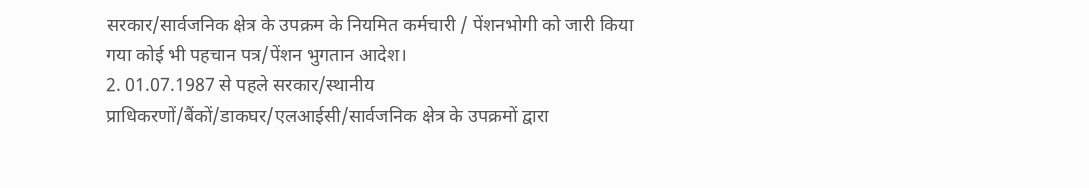सरकार/सार्वजनिक क्षेत्र के उपक्रम के नियमित कर्मचारी / पेंशनभोगी को जारी किया गया कोई भी पहचान पत्र/पेंशन भुगतान आदेश।
2. 01.07.1987 से पहले सरकार/स्थानीय प्राधिकरणों/बैंकों/डाकघर/एलआईसी/सार्वजनिक क्षेत्र के उपक्रमों द्वारा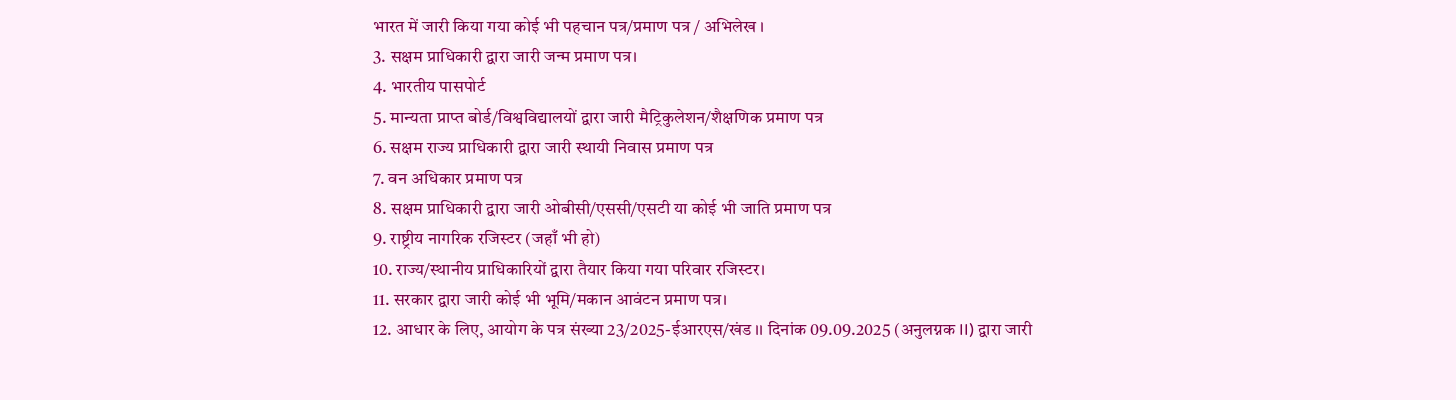भारत में जारी किया गया कोई भी पहचान पत्र/प्रमाण पत्र / अभिलेख ।
3. सक्षम प्राधिकारी द्वारा जारी जन्म प्रमाण पत्र।
4. भारतीय पासपोर्ट
5. मान्यता प्राप्त बोर्ड/विश्वविद्यालयों द्वारा जारी मैट्रिकुलेशन/शैक्षणिक प्रमाण पत्र
6. सक्षम राज्य प्राधिकारी द्वारा जारी स्थायी निवास प्रमाण पत्र
7. वन अधिकार प्रमाण पत्र
8. सक्षम प्राधिकारी द्वारा जारी ओबीसी/एससी/एसटी या कोई भी जाति प्रमाण पत्र
9. राष्ट्रीय नागरिक रजिस्टर (जहाँ भी हो)
10. राज्य/स्थानीय प्राधिकारियों द्वारा तैयार किया गया परिवार रजिस्टर।
11. सरकार द्वारा जारी कोई भी भूमि/मकान आवंटन प्रमाण पत्र।
12. आधार के लिए, आयोग के पत्र संख्या 23/2025-ईआरएस/खंड ।। दिनांक 09.09.2025 (अनुलग्नक II) द्वारा जारी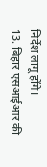निर्देश लागू होंगे।
13. बिहार एसआईआर की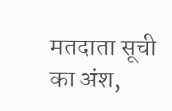मतदाता सूची का अंश,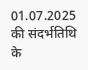01.07.2025 की संदर्भतिथि के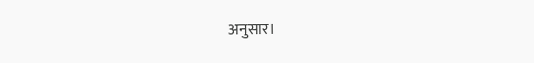अनुसार।